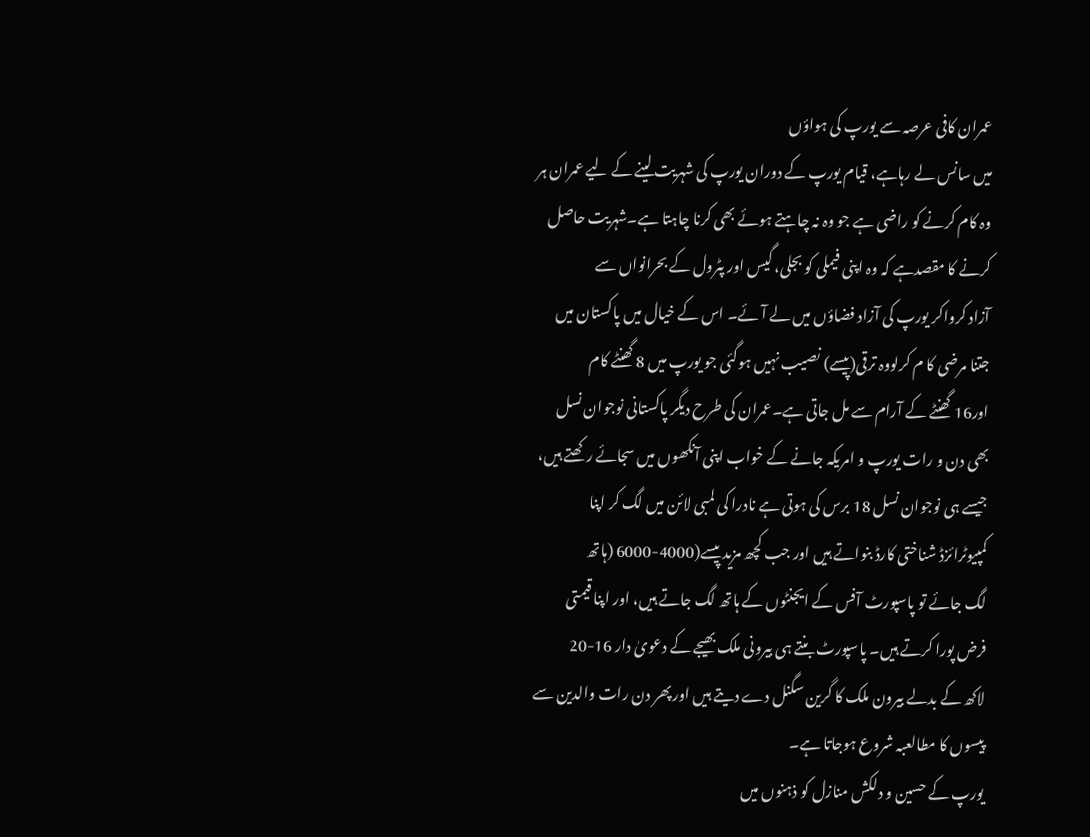عمران کافی عرصہ سے یورپ کی ہواؤں
میں سانس لے رہاہے، قیام یورپ کے دوران یورپ کی شہریت لینے کے لیے عمران ہر
وہ کام کرنے کو راضی ہے جو وہ نہ چاہتے ہوئے بھی کرنا چاہتا ہے۔شہریت حاصل
کرنے کا مقصدہے کہ وہ اپنی فیملی کو بجلی، گیس اور پٹرول کے بحرانواں سے
آزاد کرواکر یورپ کی آزاد فضاؤں میں لے آئے۔ اس کے خیال میں پاکستان میں
جتنا مرضی کا م کرلووہ ترقی(پیسے) نصیب نہیں ہوگئی جو یورپ میں 8 گھنٹے کام
اور16 گھنٹے کے آرام سے مل جاتی ہے۔عمران کی طرح دیگر پاکستانی نوجوان نسل
بھی دن و رات یورپ و امریکہ جانے کے خواب اپنی آنکھوں میں سجائے رکھتے ہیں،
جیسے ہی نوجوان نسل 18 برس کی ہوتی ہے نادرا کی لمبی لائن میں لگ کر اپنا
کمپیوٹرائزڈ شناختی کارڈ بنواتے ہیں اور جب کچھ مزید پیسے(4000-6000 (ہاتھ
لگ جائے تو پاسپورٹ آفس کے ایجنٹوں کے ہاتھ لگ جاتے ہیں، اور اپنا قیمتی
فرض پورا کرتے ہیں۔ پاسپورٹ بنتے ہی بیرونی ملک بھیجے کے دعویٰ دار 16-20
لاکھ کے بدلے بیرون ملک کا گرین سگنل دے دیتے ہیں اور پھر دن رات والدین سے
پیسوں کا مطالعبہ شروع ہوجاتا ہے۔
یورپ کے حسین و دلکش منازل کو ذہنوں میں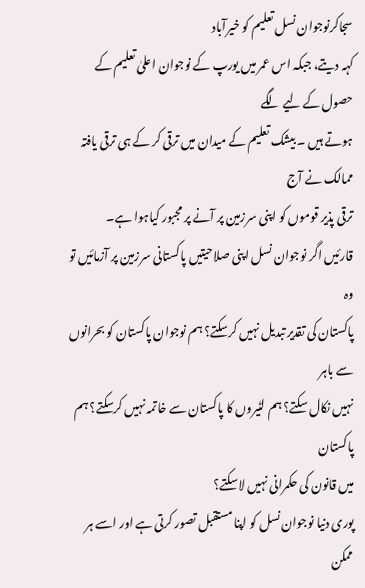سجاکرنوجوان نسل تعلیم کو خیرآباد
کہہ دیتے، جبکہ اس عمر میں یورپ کے نوجوان اعلیٰ تعلیم کے حصول کے لیے لگے
ہوتے ہیں ۔ بیشک تعلیم کے میدان میں ترقی کر کے ہی ترقی یافتہ ممالک نے آج
ترقی پذیر قوموں کو اپنی سرزمین پر آنے پر مجبور کیاہوا ہے۔
قارئیں اگر نوجوان نسل اپنی صلاحیتیں پاکستانی سرزمین پر آزمائیں تو وہ
پاکستان کی تقدیر تبدیل نہیں کرسکتے؟ ہم نوجوان پاکستان کو بحرانوں سے باہر
نہیں نکال سکتے؟ ہم لٹیروں کا پاکستان سے خاتمہ نہیں کرسکتے؟ ہم پاکستان
میں قانون کی حکمرانی نہیں لاسکتے؟
پوری دنیا نوجوان نسل کو اپنا مستقبل تصور کرتی ہے اور اسے ہر ممکن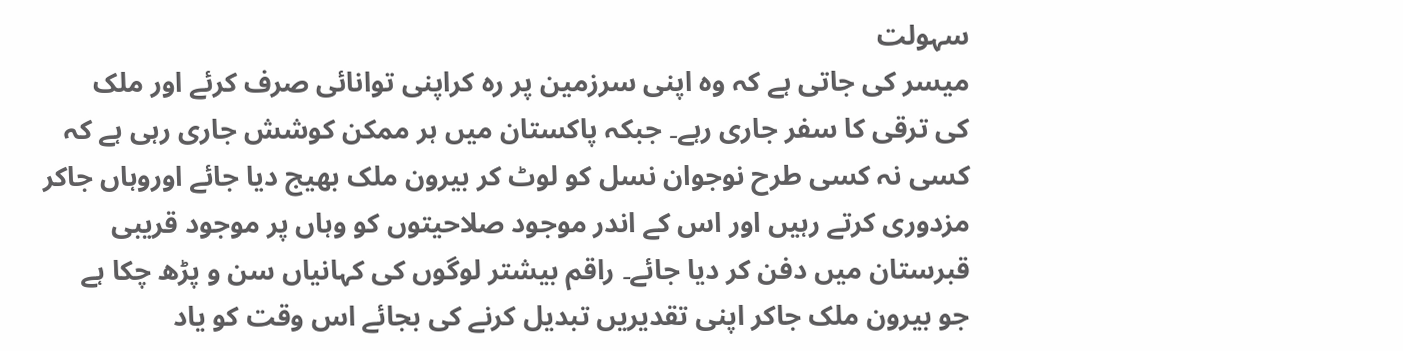سہولت
میسر کی جاتی ہے کہ وہ اپنی سرزمین پر رہ کراپنی توانائی صرف کرئے اور ملک
کی ترقی کا سفر جاری رہے۔ جبکہ پاکستان میں ہر ممکن کوشش جاری رہی ہے کہ
کسی نہ کسی طرح نوجوان نسل کو لوٹ کر بیرون ملک بھیج دیا جائے اوروہاں جاکر
مزدوری کرتے رہیں اور اس کے اندر موجود صلاحیتوں کو وہاں پر موجود قریبی
قبرستان میں دفن کر دیا جائے۔ راقم بیشتر لوگوں کی کہانیاں سن و پڑھ چکا ہے
جو بیرون ملک جاکر اپنی تقدیریں تبدیل کرنے کی بجائے اس وقت کو یاد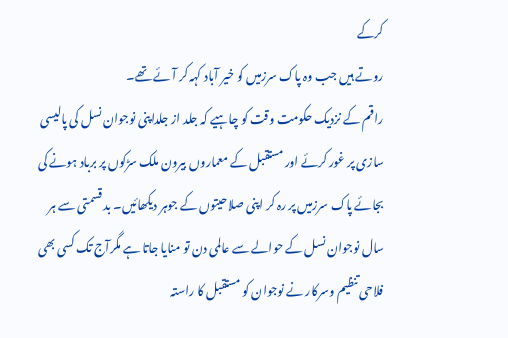کرکے
روتے ہیں جب وہ پاک سرزمیں کو خیر آباد کہہ کر آئے تھے۔
راقم کے نزدیک حکومت وقت کو چاہیے کہ جلد از جلداپنی نوجوان نسل کی پالیسی
سازی پر غور کرئے اور مستقبل کے معماروں بیرون ملک سڑکوں پر برباد ہونے کی
بجائے پاک سرزمیں پر رہ کر اپنی صلاحیتوں کے جوہر دیکھائیں۔ بد قسمتی سے ہر
سال نوجوان نسل کے حوالے سے عالمی دن تو منایا جاتا ہے مگرآج تک کسی بھی
فلاحی تنظیم وسرکار نے نوجوان کو مستقبل کا راستہ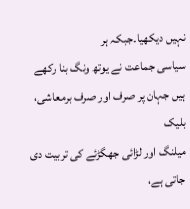نہیں دیکھیا۔جبکہ ہر
سیاسی جماعت نے یوتھ ونگ بنا رکھے ہیں جہان پر صرف اور صرف برمعاشی، بلیک
میلنگ اور لڑائی جھگڑئے کی تربیت دی جاتی ہے،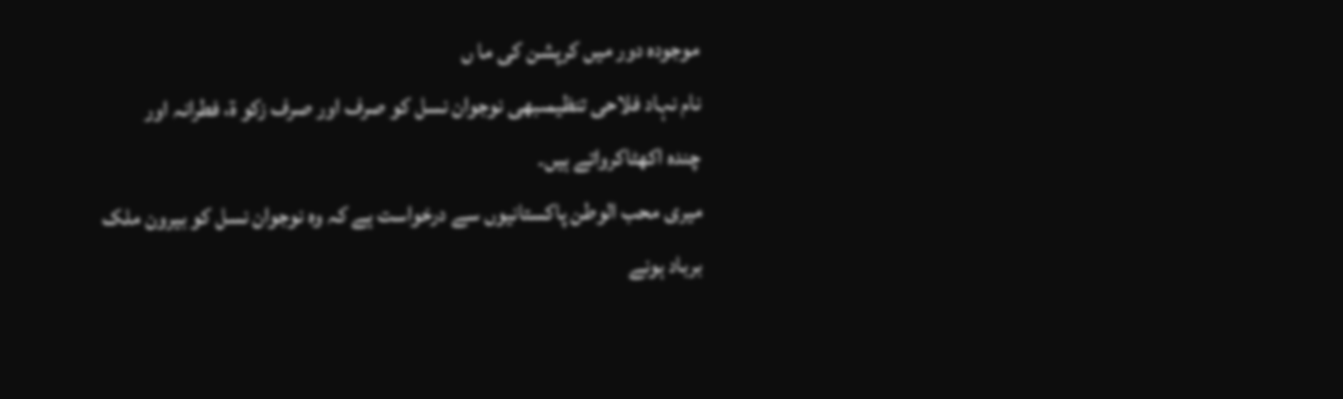موجودہ دور میں کرپشن کی ما ں
نام نہاد فلاحی تنظیمںبھی نوجوان نسل کو صرف اور صرف زکو ة، فطرانہ اور
چندہ اکھٹاکرواتے ہیں۔
میری محب الوطن پاکستانیوں سے درخواست ہے کہ وہ نوجوان نسل کو بیرون ملک
برباد ہونے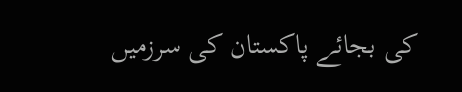کی بجائے پاکستان کی سرزمیں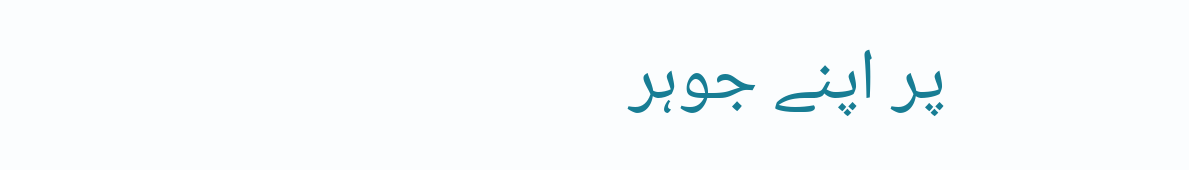پر اپنے جوہر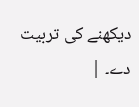دیکھنے کی تربیت دے۔ |